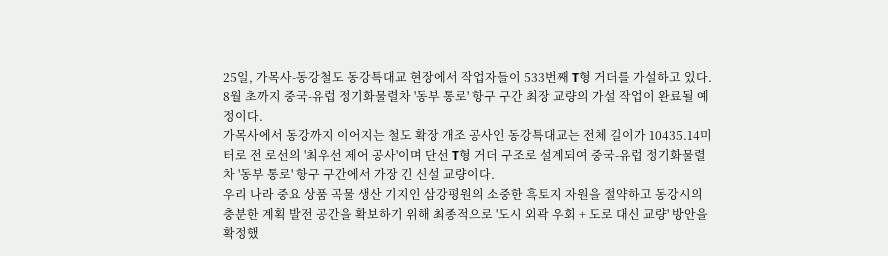25일, 가목사-동강철도 동강특대교 현장에서 작업자들이 533번째 T형 거더를 가설하고 있다. 8월 초까지 중국-유럽 정기화물렬차 '동부 통로' 항구 구간 최장 교량의 가설 작업이 완료될 예정이다.
가목사에서 동강까지 이어지는 철도 확장 개조 공사인 동강특대교는 전체 길이가 10435.14미터로 전 로선의 '최우선 제어 공사'이며 단선 T형 거더 구조로 설계되여 중국-유럽 정기화물렬차 '동부 통로' 항구 구간에서 가장 긴 신설 교량이다.
우리 나라 중요 상품 곡물 생산 기지인 삼강평원의 소중한 흑토지 자원을 절약하고 동강시의 충분한 계획 발전 공간을 확보하기 위해 최종적으로 '도시 외곽 우회 + 도로 대신 교량' 방안을 확정했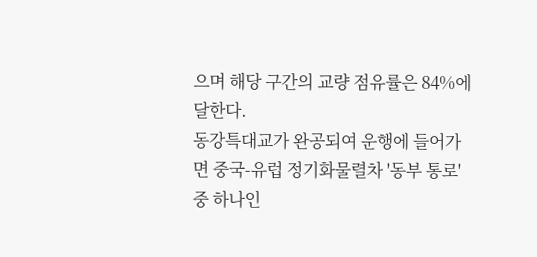으며 해당 구간의 교량 점유률은 84%에 달한다.
동강특대교가 완공되여 운행에 들어가면 중국-유럽 정기화물렬차 '동부 통로' 중 하나인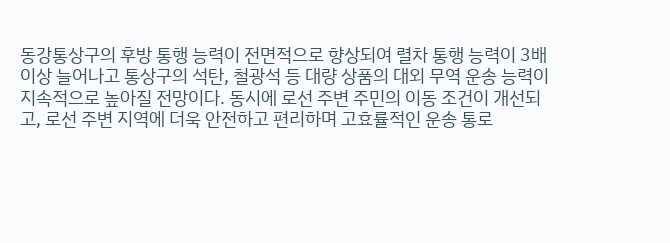동강통상구의 후방 통행 능력이 전면적으로 향상되여 렬차 통행 능력이 3배 이상 늘어나고 통상구의 석탄, 철광석 등 대량 상품의 대외 무역 운송 능력이 지속적으로 높아질 전망이다. 동시에 로선 주변 주민의 이동 조건이 개선되고, 로선 주변 지역에 더욱 안전하고 편리하며 고효률적인 운송 통로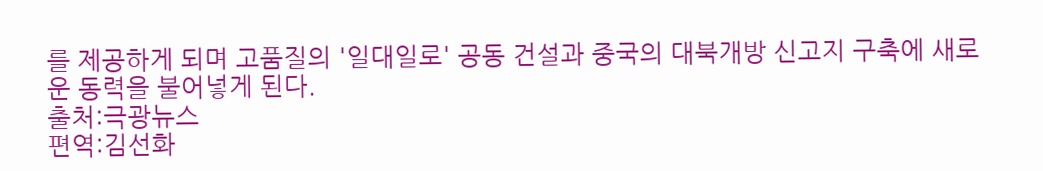를 제공하게 되며 고품질의 '일대일로' 공동 건설과 중국의 대북개방 신고지 구축에 새로운 동력을 불어넣게 된다.
출처:극광뉴스
편역:김선화